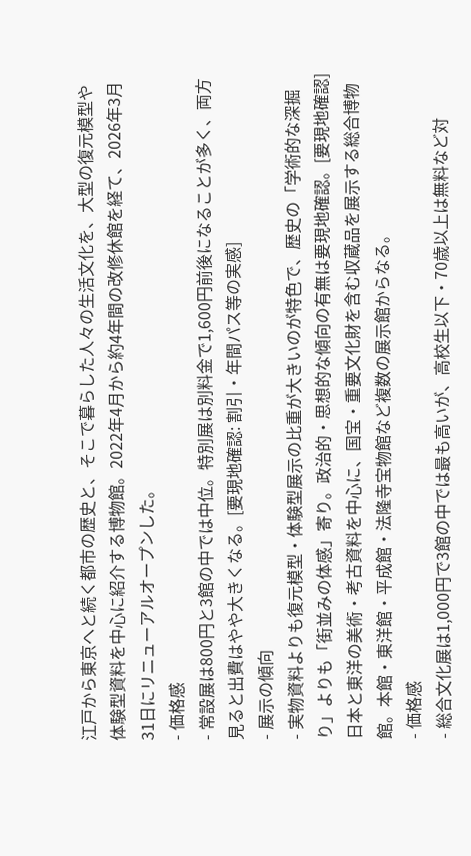江戸から東京へと続く都市の歴史と、そこで暮らした人々の生活文化を、大型の復元模型や体験型資料を中心に紹介する博物館。2022年4月から約4年間の改修休館を経て、2026年3月31日にリニューアルオープンした。
- 価格感
- 常設展は800円と3館の中では中位。特別展は別料金で1,600円前後になることが多く、両方見ると出費はやや大きくなる。[要現地確認: 割引・年間パス等の実感]
- 展示の傾向
- 実物資料よりも復元模型・体験型展示の比重が大きいのが特色で、歴史の「学術的な深掘り」よりも「街並みの体感」寄り。政治的・思想的な傾向の有無は要現地確認。[要現地確認]
日本と東洋の美術・考古資料を中心に、国宝・重要文化財を含む収蔵品を展示する総合博物館。本館・東洋館・平成館・法隆寺宝物館など複数の展示館からなる。
- 価格感
- 総合文化展は1,000円で3館の中では最も高いが、高校生以下・70歳以上は無料など対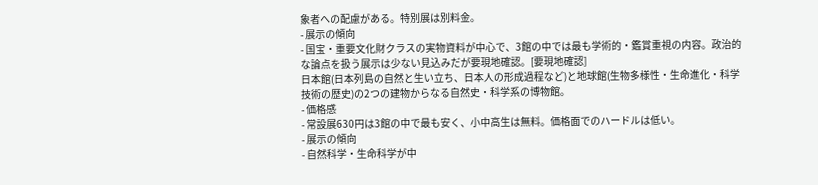象者への配慮がある。特別展は別料金。
- 展示の傾向
- 国宝・重要文化財クラスの実物資料が中心で、3館の中では最も学術的・鑑賞重視の内容。政治的な論点を扱う展示は少ない見込みだが要現地確認。[要現地確認]
日本館(日本列島の自然と生い立ち、日本人の形成過程など)と地球館(生物多様性・生命進化・科学技術の歴史)の2つの建物からなる自然史・科学系の博物館。
- 価格感
- 常設展630円は3館の中で最も安く、小中高生は無料。価格面でのハードルは低い。
- 展示の傾向
- 自然科学・生命科学が中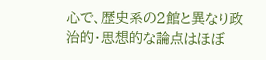心で、歴史系の2館と異なり政治的・思想的な論点はほぼ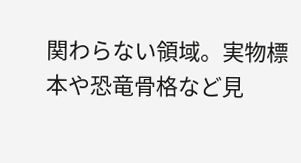関わらない領域。実物標本や恐竜骨格など見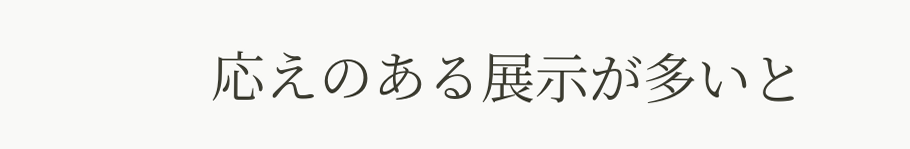応えのある展示が多いと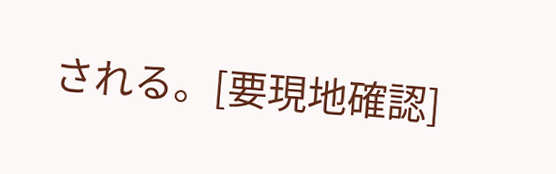される。[要現地確認]